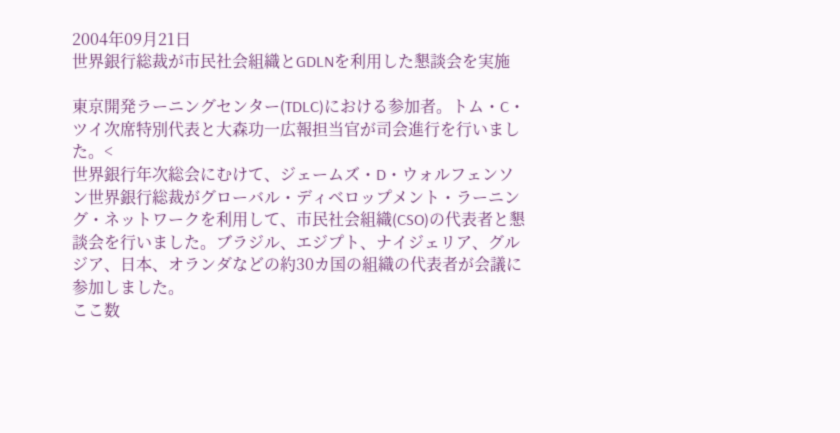2004年09月21日
世界銀行総裁が市民社会組織とGDLNを利用した懇談会を実施

東京開発ラーニングセンター(TDLC)における参加者。トム・C・ツイ次席特別代表と大森功一広報担当官が司会進行を行いました。<
世界銀行年次総会にむけて、ジェームズ・D・ウォルフェンソン世界銀行総裁がグローバル・ディベロップメント・ラーニング・ネットワークを利用して、市民社会組織(CSO)の代表者と懇談会を行いました。ブラジル、エジプト、ナイジェリア、グルジア、日本、オランダなどの約30カ国の組織の代表者が会議に参加しました。
ここ数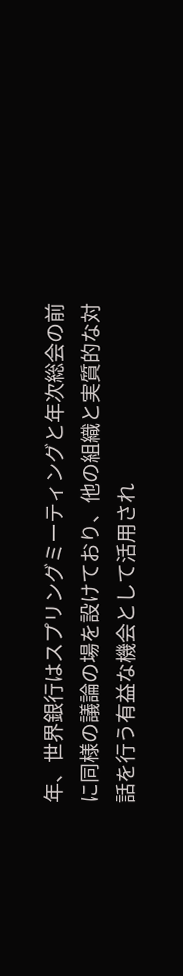年、世界銀行はスプリングミーティングと年次総会の前に同様の議論の場を設けており、他の組織と実質的な対話を行う有益な機会として活用され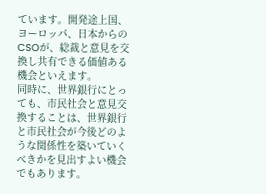ています。開発途上国、ヨーロッパ、日本からのCSOが、総裁と意見を交換し共有できる価値ある機会といえます。
同時に、世界銀行にとっても、市民社会と意見交換することは、世界銀行と市民社会が今後どのような関係性を築いていくべきかを見出すよい機会でもあります。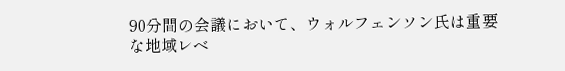90分間の会議において、ウォルフェンソン氏は重要な地域レベ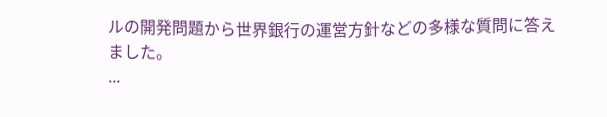ルの開発問題から世界銀行の運営方針などの多様な質問に答えました。
...